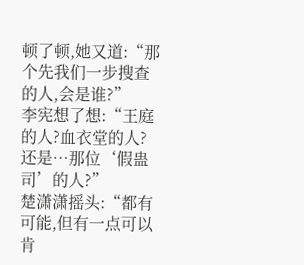顿了顿,她又道:“那个先我们一步搜查的人,会是谁?”
李宪想了想:“王庭的人?血衣堂的人?还是…那位‘假蛊司’的人?”
楚潇潇摇头:“都有可能,但有一点可以肯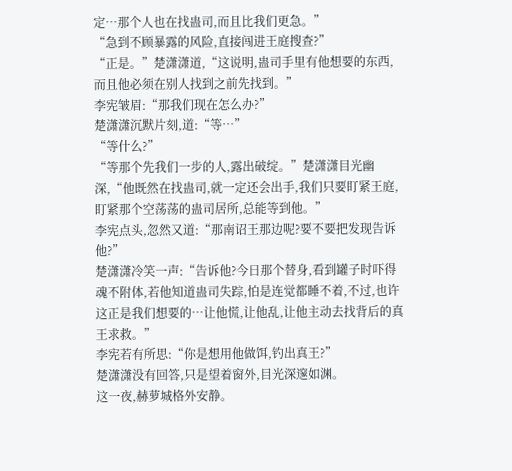定…那个人也在找蛊司,而且比我们更急。”
“急到不顾暴露的风险,直接闯进王庭搜查?”
“正是。”楚潇潇道,“这说明,蛊司手里有他想要的东西,而且他必须在别人找到之前先找到。”
李宪皱眉:“那我们现在怎么办?”
楚潇潇沉默片刻,道:“等…”
“等什么?”
“等那个先我们一步的人,露出破绽。”楚潇潇目光幽深,“他既然在找蛊司,就一定还会出手,我们只要盯紧王庭,盯紧那个空荡荡的蛊司居所,总能等到他。”
李宪点头,忽然又道:“那南诏王那边呢?要不要把发现告诉他?”
楚潇潇冷笑一声:“告诉他?今日那个替身,看到罐子时吓得魂不附体,若他知道蛊司失踪,怕是连觉都睡不着,不过,也许这正是我们想要的…让他慌,让他乱,让他主动去找背后的真王求救。”
李宪若有所思:“你是想用他做饵,钓出真王?”
楚潇潇没有回答,只是望着窗外,目光深邃如渊。
这一夜,赫萝城格外安静。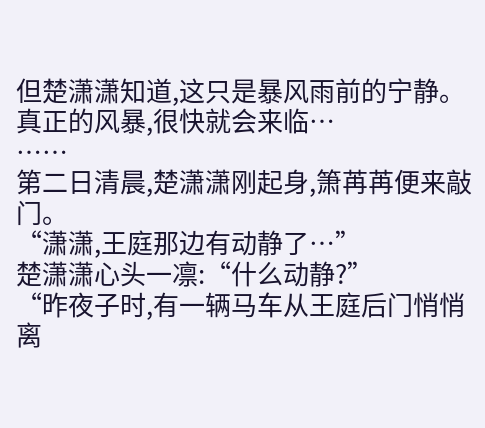但楚潇潇知道,这只是暴风雨前的宁静。
真正的风暴,很快就会来临…
……
第二日清晨,楚潇潇刚起身,箫苒苒便来敲门。
“潇潇,王庭那边有动静了…”
楚潇潇心头一凛:“什么动静?”
“昨夜子时,有一辆马车从王庭后门悄悄离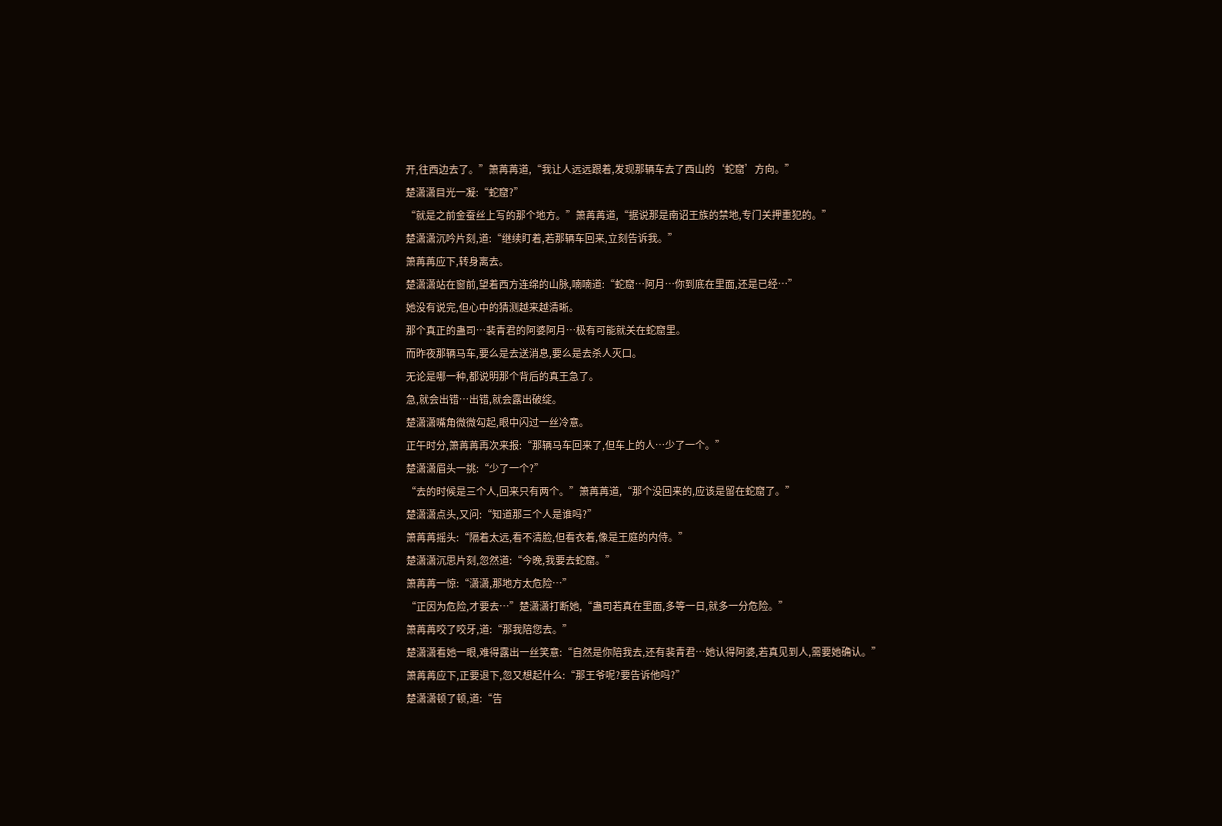开,往西边去了。”箫苒苒道,“我让人远远跟着,发现那辆车去了西山的‘蛇窟’方向。”
楚潇潇目光一凝:“蛇窟?”
“就是之前金蚕丝上写的那个地方。”箫苒苒道,“据说那是南诏王族的禁地,专门关押重犯的。”
楚潇潇沉吟片刻,道:“继续盯着,若那辆车回来,立刻告诉我。”
箫苒苒应下,转身离去。
楚潇潇站在窗前,望着西方连绵的山脉,喃喃道:“蛇窟…阿月…你到底在里面,还是已经…”
她没有说完,但心中的猜测越来越清晰。
那个真正的蛊司…裴青君的阿婆阿月…极有可能就关在蛇窟里。
而昨夜那辆马车,要么是去送消息,要么是去杀人灭口。
无论是哪一种,都说明那个背后的真王急了。
急,就会出错…出错,就会露出破绽。
楚潇潇嘴角微微勾起,眼中闪过一丝冷意。
正午时分,箫苒苒再次来报:“那辆马车回来了,但车上的人…少了一个。”
楚潇潇眉头一挑:“少了一个?”
“去的时候是三个人,回来只有两个。”箫苒苒道,“那个没回来的,应该是留在蛇窟了。”
楚潇潇点头,又问:“知道那三个人是谁吗?”
箫苒苒摇头:“隔着太远,看不清脸,但看衣着,像是王庭的内侍。”
楚潇潇沉思片刻,忽然道:“今晚,我要去蛇窟。”
箫苒苒一惊:“潇潇,那地方太危险…”
“正因为危险,才要去…”楚潇潇打断她,“蛊司若真在里面,多等一日,就多一分危险。”
箫苒苒咬了咬牙,道:“那我陪您去。”
楚潇潇看她一眼,难得露出一丝笑意:“自然是你陪我去,还有裴青君…她认得阿婆,若真见到人,需要她确认。”
箫苒苒应下,正要退下,忽又想起什么:“那王爷呢?要告诉他吗?”
楚潇潇顿了顿,道:“告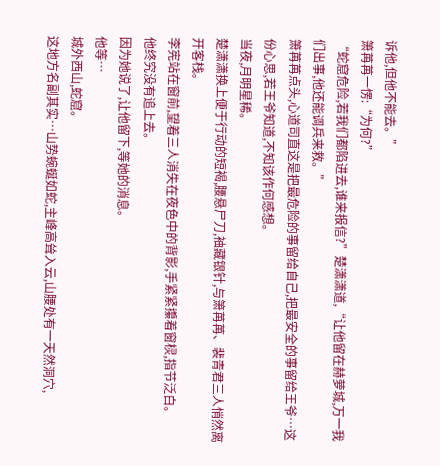诉他,但他不能去。”
箫苒苒一愣:“为何?”
“蛇窟危险,若我们都陷进去,谁来报信?”楚潇潇道,“让他留在赫萝城,万一我们出事,他还能调兵来救。”
箫苒苒点头,心道司直这是把最危险的事留给自己,把最安全的事留给王爷…这份心思,若王爷知道,不知该作何感想。
当夜,月明星稀。
楚潇潇换上便于行动的短褐,腰悬尸刀,袖藏银针,与箫苒苒、裴青君三人悄然离开客栈。
李宪站在窗前,望着三人消失在夜色中的背影,手紧紧攥着窗棂,指节泛白。
他终究没有追上去。
因为她说了,让他留下,等她的消息。
他等…
城外西山,蛇窟。
这地方名副其实…山势蜿蜒如蛇,主峰高耸入云,山腰处有一天然洞穴,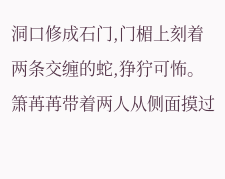洞口修成石门,门楣上刻着两条交缠的蛇,狰狞可怖。
箫苒苒带着两人从侧面摸过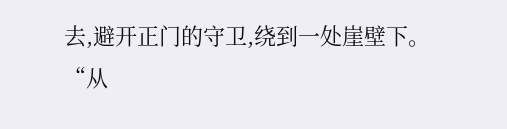去,避开正门的守卫,绕到一处崖壁下。
“从